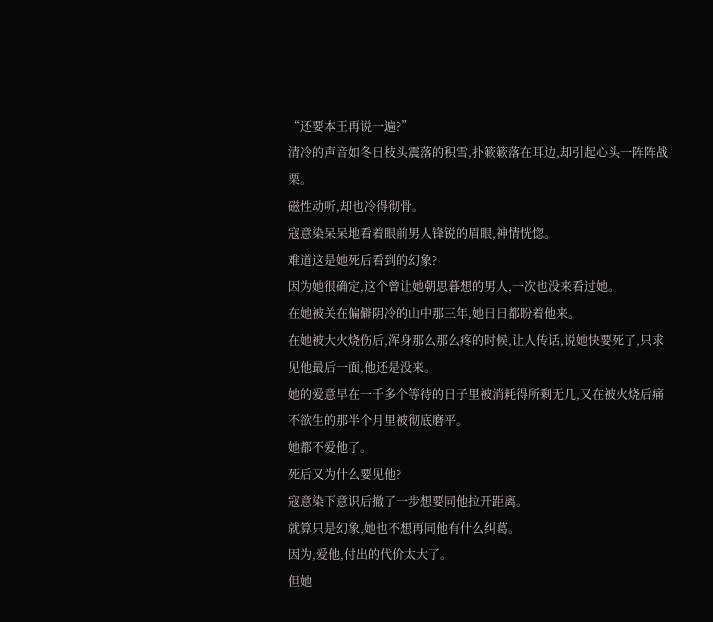“还要本王再说一遍?”
清冷的声音如冬日枝头震落的积雪,扑簌簌落在耳边,却引起心头一阵阵战栗。
磁性动听,却也冷得彻骨。
寇意染呆呆地看着眼前男人锋锐的眉眼,神情恍惚。
难道这是她死后看到的幻象?
因为她很确定,这个曾让她朝思暮想的男人,一次也没来看过她。
在她被关在偏僻阴冷的山中那三年,她日日都盼着他来。
在她被大火烧伤后,浑身那么那么疼的时候,让人传话,说她快要死了,只求见他最后一面,他还是没来。
她的爱意早在一千多个等待的日子里被消耗得所剩无几,又在被火烧后痛不欲生的那半个月里被彻底磨平。
她都不爱他了。
死后又为什么要见他?
寇意染下意识后撤了一步想要同他拉开距离。
就算只是幻象,她也不想再同他有什么纠葛。
因为,爱他,付出的代价太大了。
但她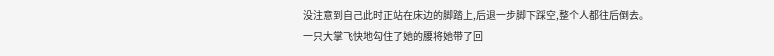没注意到自己此时正站在床边的脚踏上,后退一步脚下踩空,整个人都往后倒去。
一只大掌飞快地勾住了她的腰将她带了回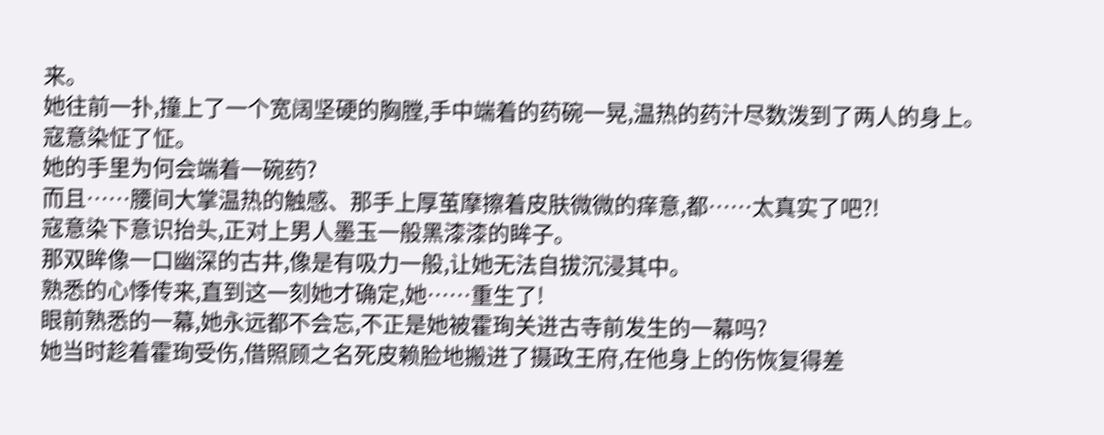来。
她往前一扑,撞上了一个宽阔坚硬的胸膛,手中端着的药碗一晃,温热的药汁尽数泼到了两人的身上。
寇意染怔了怔。
她的手里为何会端着一碗药?
而且……腰间大掌温热的触感、那手上厚茧摩擦着皮肤微微的痒意,都……太真实了吧?!
寇意染下意识抬头,正对上男人墨玉一般黑漆漆的眸子。
那双眸像一口幽深的古井,像是有吸力一般,让她无法自拔沉浸其中。
熟悉的心悸传来,直到这一刻她才确定,她……重生了!
眼前熟悉的一幕,她永远都不会忘,不正是她被霍珣关进古寺前发生的一幕吗?
她当时趁着霍珣受伤,借照顾之名死皮赖脸地搬进了摄政王府,在他身上的伤恢复得差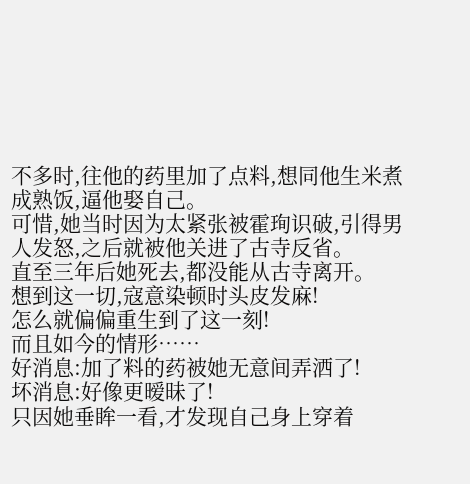不多时,往他的药里加了点料,想同他生米煮成熟饭,逼他娶自己。
可惜,她当时因为太紧张被霍珣识破,引得男人发怒,之后就被他关进了古寺反省。
直至三年后她死去,都没能从古寺离开。
想到这一切,寇意染顿时头皮发麻!
怎么就偏偏重生到了这一刻!
而且如今的情形……
好消息:加了料的药被她无意间弄洒了!
坏消息:好像更暧昧了!
只因她垂眸一看,才发现自己身上穿着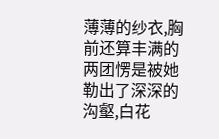薄薄的纱衣,胸前还算丰满的两团愣是被她勒出了深深的沟壑,白花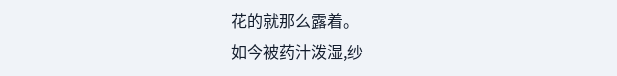花的就那么露着。
如今被药汁泼湿,纱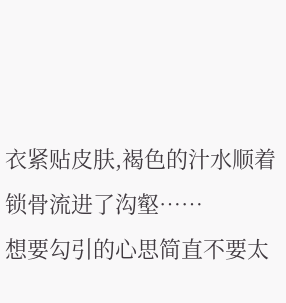衣紧贴皮肤,褐色的汁水顺着锁骨流进了沟壑……
想要勾引的心思简直不要太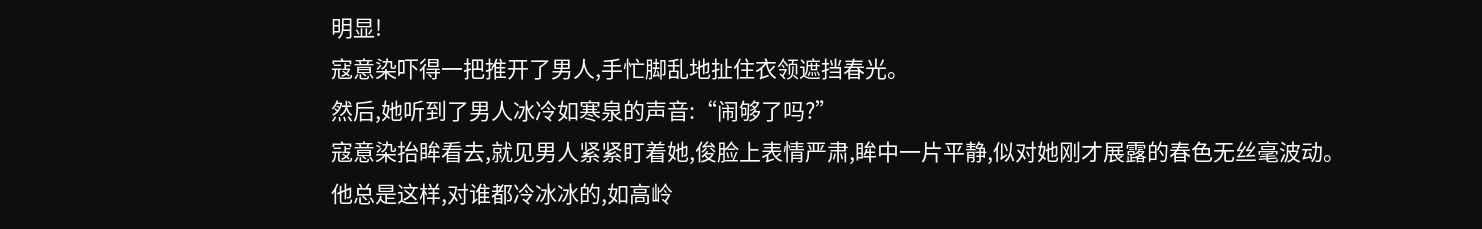明显!
寇意染吓得一把推开了男人,手忙脚乱地扯住衣领遮挡春光。
然后,她听到了男人冰冷如寒泉的声音:“闹够了吗?”
寇意染抬眸看去,就见男人紧紧盯着她,俊脸上表情严肃,眸中一片平静,似对她刚才展露的春色无丝毫波动。
他总是这样,对谁都冷冰冰的,如高岭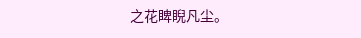之花睥睨凡尘。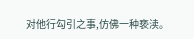对他行勾引之事,仿佛一种亵渎。